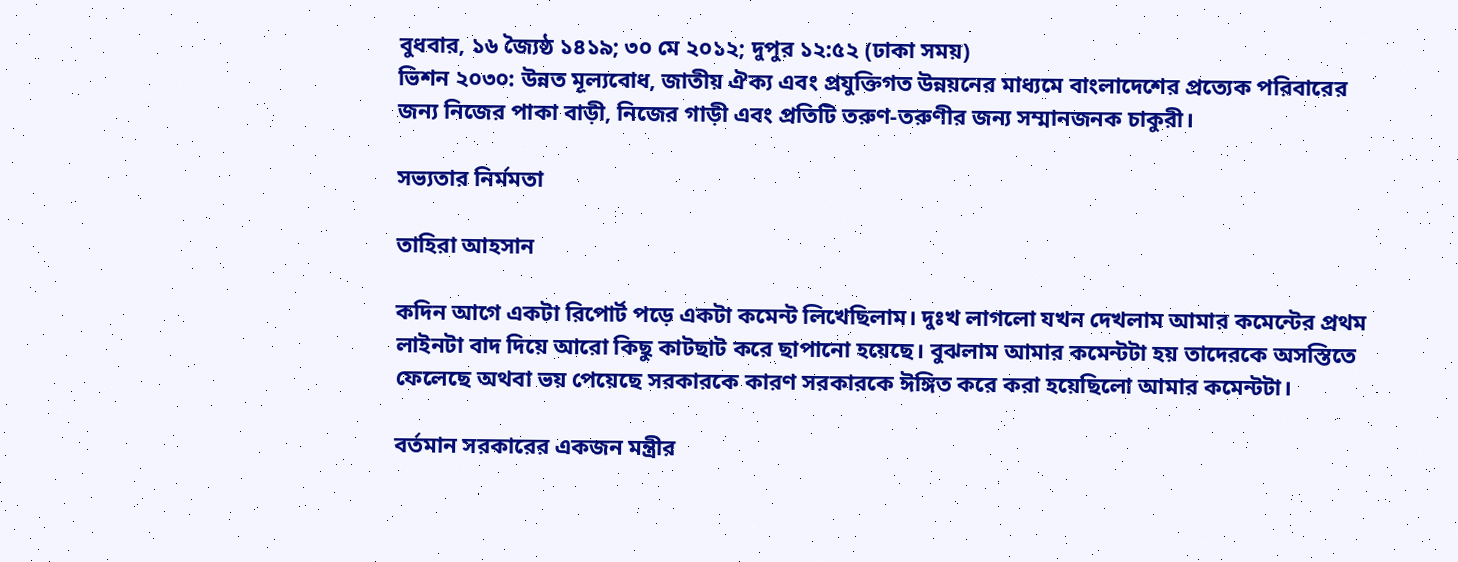বুধবার, ১৬ জ্যৈষ্ঠ ১৪১৯; ৩০ মে ২০১২; দুপুর ১২:৫২ (ঢাকা সময়)
ভিশন ২০৩০: উন্নত মূল্যবোধ, জাতীয় ঐক্য এবং প্রযুক্তিগত উন্নয়নের মাধ্যমে বাংলাদেশের প্রত্যেক পরিবারের জন্য নিজের পাকা বাড়ী, নিজের গাড়ী এবং প্রতিটি তরুণ-তরুণীর জন্য সম্মানজনক চাকুরী।

সভ্যতার নির্মমতা

তাহিরা আহসান

কদিন আগে একটা রিপোর্ট পড়ে একটা কমেন্ট লিখেছিলাম। দুঃখ লাগলো যখন দেখলাম আমার কমেন্টের প্রথম লাইনটা বাদ দিয়ে আরো কিছু কাটছাট করে ছাপানো হয়েছে। বুঝলাম আমার কমেন্টটা হয় তাদেরকে অসস্তিতে ফেলেছে অথবা ভয় পেয়েছে সরকারকে কারণ সরকারকে ঈঙ্গিত করে করা হয়েছিলো আমার কমেন্টটা।

বর্তমান সরকারের একজন মন্ত্রীর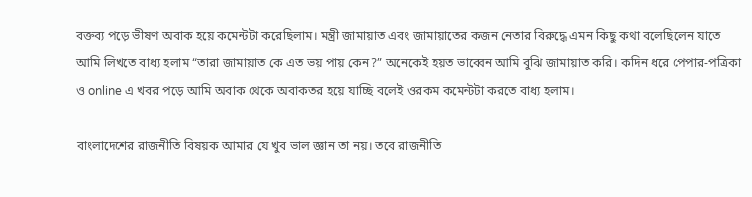বক্তব্য পড়ে ভীষণ অবাক হয়ে কমেন্টটা করেছিলাম। মন্ত্রী জামায়াত এবং জামায়াতের কজন নেতার বিরুদ্ধে এমন কিছু কথা বলেছিলেন যাতে আমি লিখতে বাধ্য হলাম “তারা জামায়াত কে এত ভয় পায় কেন?” অনেকেই হয়ত ভাব্বেন আমি বুঝি জামায়াত করি। কদিন ধরে পেপার-পত্রিকা ও online এ খবর পড়ে আমি অবাক থেকে অবাকতর হয়ে যাচ্ছি বলেই ওরকম কমেন্টটা করতে বাধ্য হলাম।

বাংলাদেশের রাজনীতি বিষয়ক আমার যে খুব ভাল জ্ঞান তা নয়। তবে রাজনীতি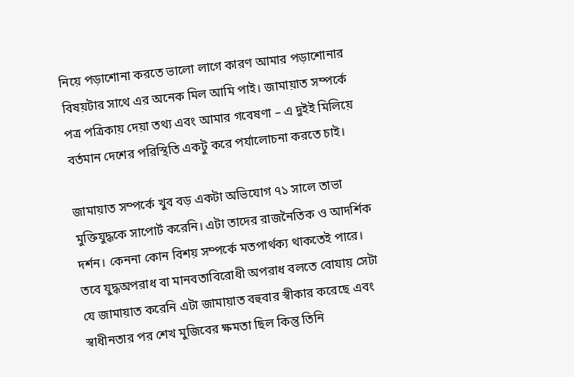নিয়ে পড়াশোনা করতে ভালো লাগে কারণ আমার পড়াশোনার বিষয়টার সাথে এর অনেক মিল আমি পাই। জামায়াত সম্পর্কে পত্র পত্রিকায় দেয়া তথ্য এবং আমার গবেষণা – এ দুইই মিলিয়ে বর্তমান দেশের পরিস্থিতি একটু করে পর্যালোচনা করতে চাই।

জামায়াত সম্পর্কে খুব বড় একটা অভিযোগ ৭১ সালে তাভা মুক্তিযুদ্ধকে সাপোর্ট করেনি। এটা তাদের রাজনৈতিক ও আদর্শিক দর্শন। কেননা কোন বিশয় সম্পর্কে মতপার্থক্য থাকতেই পারে। তবে যুদ্ধঅপরাধ বা মানবতাবিরোধী অপরাধ বলতে বোযায় সেটা যে জামায়াত করেনি এটা জামায়াত বহুবার স্বীকার করেছে এবং স্বাধীনতার পর শেখ মুজিবের ক্ষমতা ছিল কিন্তু তিনি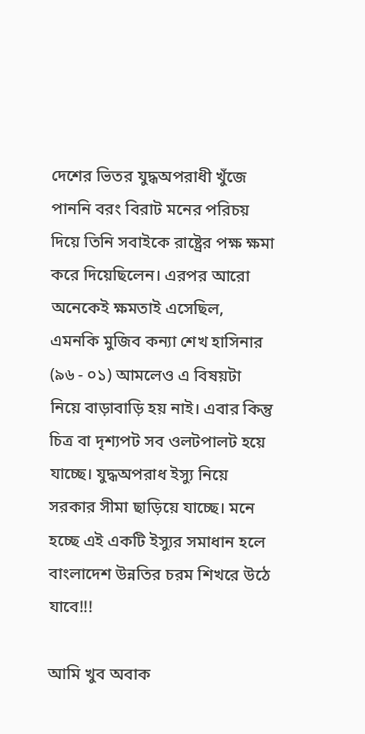দেশের ভিতর যুদ্ধঅপরাধী খুঁজে পাননি বরং বিরাট মনের পরিচয় দিয়ে তিনি সবাইকে রাষ্ট্রের পক্ষ ক্ষমা করে দিয়েছিলেন। এরপর আরো অনেকেই ক্ষমতাই এসেছিল, এমনকি মুজিব কন্যা শেখ হাসিনার (৯৬ - ০১) আমলেও এ বিষয়টা নিয়ে বাড়াবাড়ি হয় নাই। এবার কিন্তু চিত্র বা দৃশ্যপট সব ওলটপালট হয়ে যাচ্ছে। যুদ্ধঅপরাধ ইস্যু নিয়ে সরকার সীমা ছাড়িয়ে যাচ্ছে। মনে হচ্ছে এই একটি ইস্যুর সমাধান হলে বাংলাদেশ উন্নতির চরম শিখরে উঠে যাবে!!!

আমি খুব অবাক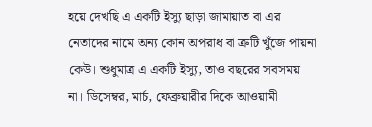হয়ে দেখছি এ একটি ইস্যু ছাড়া জামায়াত বা এর নেতাদের নামে অন্য কোন অপরাধ বা ত্রুটি খুঁজে পায়না কেউ। শুধুমাত্র এ একটি ইস্যু, তাও বছরের সবসময় না। ডিসেম্বর, মার্চ, ফেব্রুয়ারীর দিকে আওয়ামী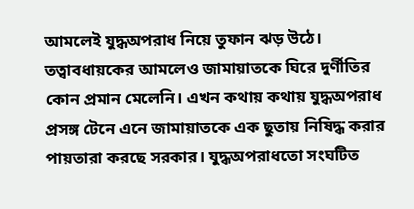আমলেই যুদ্ধঅপরাধ নিয়ে তুফান ঝড় উঠে। তত্বাবধায়কের আমলেও জামায়াতকে ঘিরে দুর্ণীতির কোন প্রমান মেলেনি। এখন কথায় কথায় যুদ্ধঅপরাধ প্রসঙ্গ টেনে এনে জামায়াতকে এক ছুতায় নিষিদ্ধ করার পায়তারা করছে সরকার। যুদ্ধঅপরাধতো সংঘটিত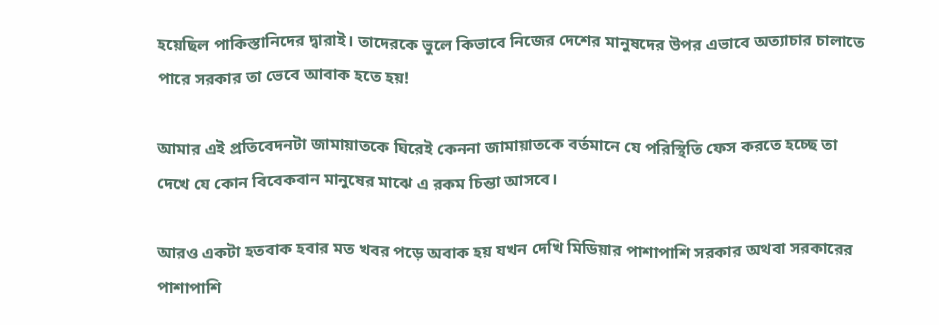হয়েছিল পাকিস্তানিদের দ্বারাই। তাদেরকে ভুলে কিভাবে নিজের দেশের মানুষদের উপর এভাবে অত্যাচার চালাতে পারে সরকার তা ভেবে আবাক হতে হয়!

আমার এই প্রতিবেদনটা জামায়াতকে ঘিরেই কেননা জামায়াতকে বর্তমানে যে পরিস্থিতি ফেস করতে হচ্ছে তা দেখে যে কোন বিবেকবান মানুষের মাঝে এ রকম চিন্তা আসবে।

আরও একটা হতবাক হবার মত খবর পড়ে অবাক হয় যখন দেখি মিডিয়ার পাশাপাশি সরকার অথবা সরকারের পাশাপাশি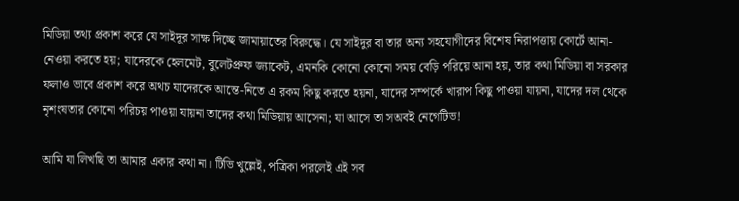মিডিয়া তথ্য প্রকাশ করে যে সাইদূর সাক্ষ দিচ্ছে জামায়াতের বিরুদ্ধে। যে সাইদুর বা তার অন্য সহযোগীদের বিশেষ নিরাপত্তায় কোর্টে আনা-নেওয়া করতে হয়; যাদেরকে হেলমেট, বুলেটপ্রুফ জ্যাকেট, এমনকি কোনো কোনো সময় বেড়ি পরিয়ে আনা হয়, তার কথা মিডিয়া বা সরকার ফলাও ভাবে প্রকাশ করে অথচ যাদেরকে আন্তে-নিতে এ রকম কিছু করতে হয়না, যাদের সম্পর্কে খারাপ কিছু পাওয়া যায়না, যাদের দল থেকে নৃশংষতার কোনো পরিচয় পাওয়া যায়না তাদের কথা মিডিয়ায় আসেনা; যা আসে তা সঅবই নেগেটিভ!

আমি যা লিখছি তা আমার একার কথা না। টিভি খুল্লেই, পত্রিকা পরলেই এই সব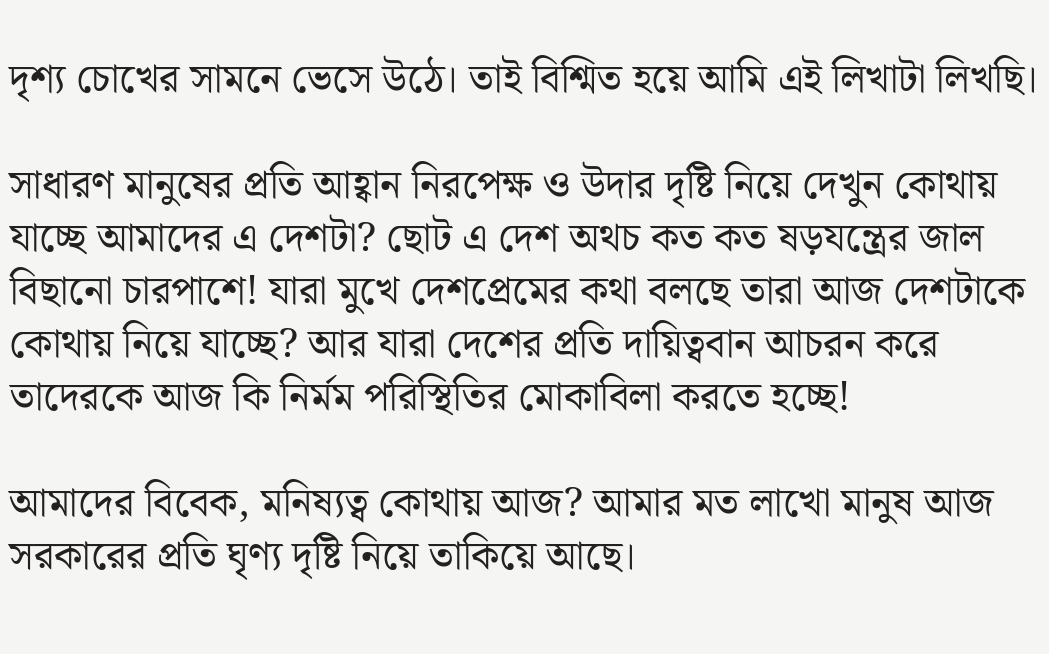দৃশ্য চোখের সামনে ভেসে উঠে। তাই বিশ্মিত হয়ে আমি এই লিখাটা লিখছি।

সাধারণ মানুষের প্রতি আহ্বান নিরপেক্ষ ও উদার দৃষ্টি নিয়ে দেখুন কোথায় যাচ্ছে আমাদের এ দেশটা? ছোট এ দেশ অথচ কত কত ষড়যন্ত্রের জাল বিছানো চারপাশে! যারা মুখে দেশপ্রেমের কথা বলছে তারা আজ দেশটাকে কোথায় নিয়ে যাচ্ছে? আর যারা দেশের প্রতি দায়িত্ববান আচরন করে তাদেরকে আজ কি নির্মম পরিস্থিতির মোকাবিলা করতে হচ্ছে!

আমাদের বিবেক, মনিষ্যত্ব কোথায় আজ? আমার মত লাখো মানুষ আজ সরকারের প্রতি ঘৃণ্য দৃষ্টি নিয়ে তাকিয়ে আছে।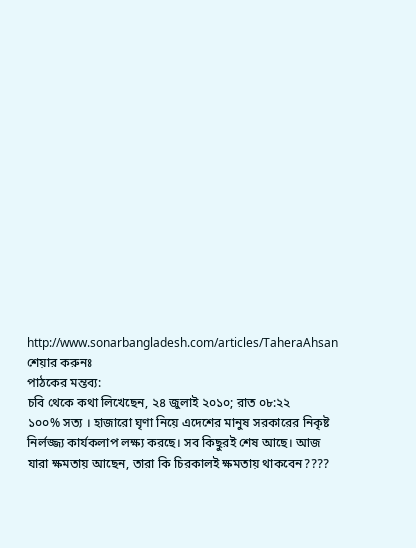http://www.sonarbangladesh.com/articles/TaheraAhsan
শেয়ার করুনঃ
পাঠকের মন্তব্য:
চবি থেকে কথা লিখেছেন, ২৪ জুলাই ২০১০; রাত ০৮:২২
১০০% সত্য । হাজারো ঘৃণা নিয়ে এদেশের মানুষ সরকারের নিকৃষ্ট নির্লজ্জ্য কার্যকলাপ লক্ষ্য করছে। সব কিছুরই শেষ আছে। আজ যারা ক্ষমতায় আছেন, তারা কি চিরকালই ক্ষমতায় থাকবেন????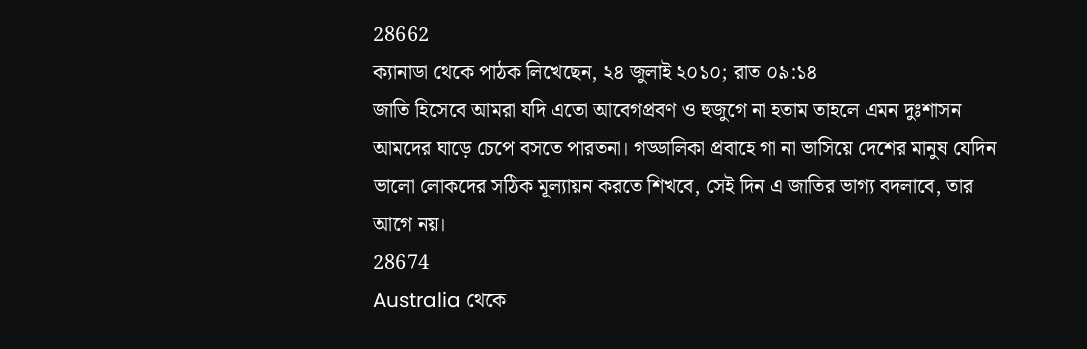28662
ক্যানাডা থেকে পাঠক লিখেছেন, ২৪ জুলাই ২০১০; রাত ০৯:১৪
জাতি হিসেবে আমরা যদি এতো আবেগপ্রবণ ও হুজুগে না হতাম তাহলে এমন দুঃশাসন আমদের ঘাড়ে চেপে বসতে পারতনা। গড্ডালিকা প্রবাহে গা না ভাসিয়ে দেশের মানুষ যেদিন ভালো লোকদের সঠিক মূল্যায়ন করতে শিখবে, সেই দিন এ জাতির ভাগ্য বদলাবে, তার আগে নয়।
28674
Australia থেকে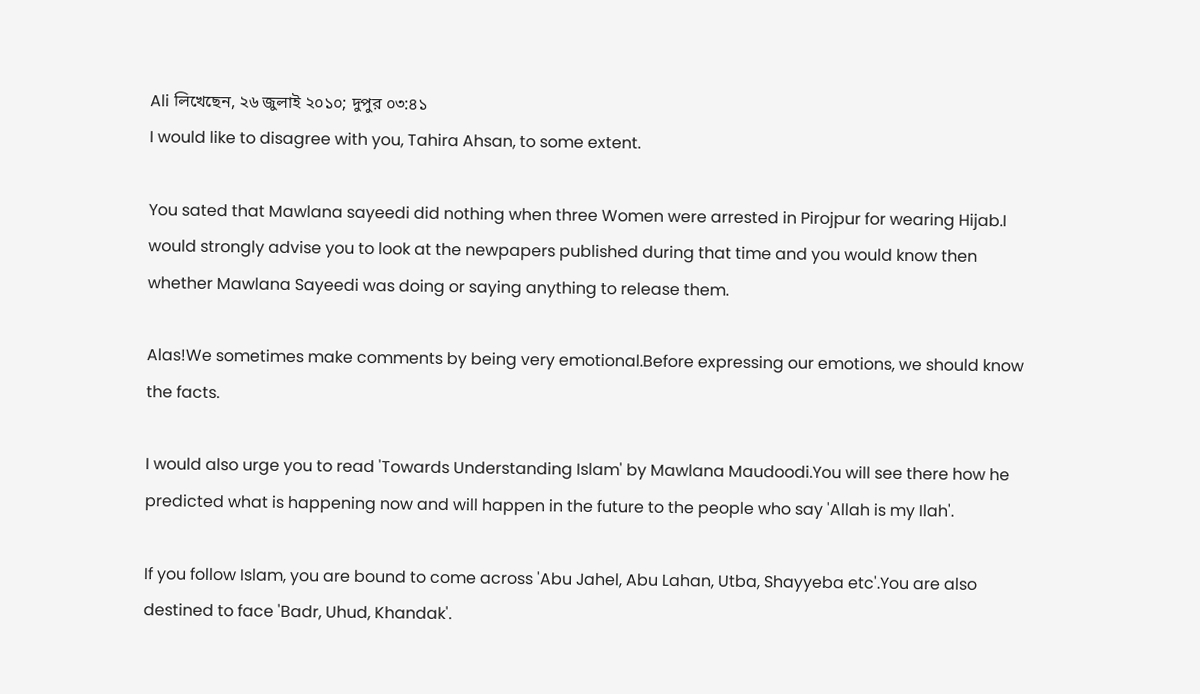Ali লিখেছেন, ২৬ জুলাই ২০১০; দুপুর ০৩:৪১
I would like to disagree with you, Tahira Ahsan, to some extent.

You sated that Mawlana sayeedi did nothing when three Women were arrested in Pirojpur for wearing Hijab.I would strongly advise you to look at the newpapers published during that time and you would know then whether Mawlana Sayeedi was doing or saying anything to release them.

Alas!We sometimes make comments by being very emotional.Before expressing our emotions, we should know the facts.

I would also urge you to read 'Towards Understanding Islam' by Mawlana Maudoodi.You will see there how he predicted what is happening now and will happen in the future to the people who say 'Allah is my Ilah'.

If you follow Islam, you are bound to come across 'Abu Jahel, Abu Lahan, Utba, Shayyeba etc'.You are also destined to face 'Badr, Uhud, Khandak'.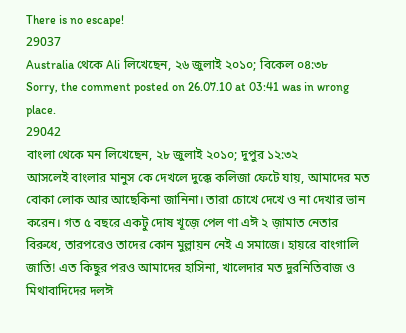There is no escape!
29037
Australia থেকে Ali লিখেছেন, ২৬ জুলাই ২০১০; বিকেল ০৪:৩৮
Sorry, the comment posted on 26.07.10 at 03:41 was in wrong place.
29042
বাংলা থেকে মন লিখেছেন, ২৮ জুলাই ২০১০; দুপুর ১২:৩২
আসলেই বাংলার মানুস কে দেখলে দুক্কে কলিজা ফেটে যায়, আমাদের মত বোকা লোক আর আছেকিনা জানিনা। তারা চোখে দেখে ও না দেখার ভান করেন। গত ৫ বছরে একটু দোষ খূজ়ে পেল ণা এঈ ২ জ়ামাত নেতার বিরুধে, তারপরেও তাদের কোন মুল্লায়ন নেই এ সমাজে। হায়রে বাংগালি জাতি! এত কিছুর পরও আমাদের হাসিনা, খালেদার মত দুরনিতিবাজ ও মিথাবাদিদের দলঈ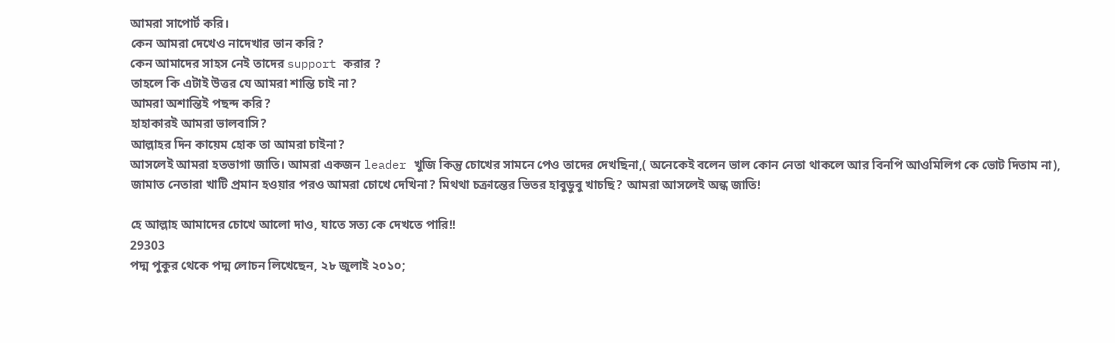আমরা সাপোর্ট করি।
কেন আমরা দেখেও নাদেখার ভান করি?
কেন আমাদের সাহস নেই তাদের support করার ?
তাহলে কি এটাই উত্তর যে আমরা শান্তি চাই না?
আমরা অশান্তিই পছন্দ করি?
হাহাকারই আমরা ভালবাসি?
আল্লাহর দিন কায়েম হোক তা আমরা চাইনা?
আসলেই আমরা হতভাগা জাতি। আমরা একজন leader খুজি কিন্তু চোখের সামনে পেও তাদের দেখছিনা,( অনেকেই বলেন ভাল কোন নেতা থাকলে আর বিনপি আওমিলিগ কে ভোট দিতাম না), জামাত নেতারা খাটি প্রমান হওয়ার পরও আমরা চোখে দেখিনা? মিথথা চক্রান্তের ভিতর হাবুডুবু খাচছি? আমরা আসলেই অন্ধ জাতি!

হে আল্লাহ আমাদের চোখে আলো দাও, যাতে সত্য কে দেখতে পারি!!
29303
পদ্ম পুকুর থেকে পদ্ম লোচন লিখেছেন, ২৮ জুলাই ২০১০;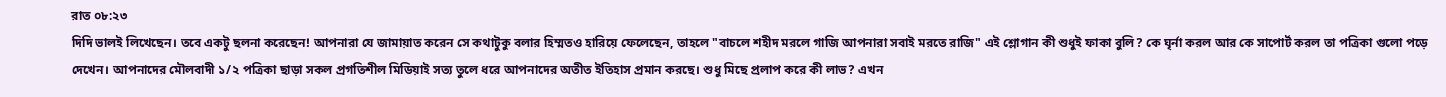রাত ০৮:২৩
দিদি ভালই লিখেছেন। তবে একটু ছলনা করেছেন! আপনারা যে জামায়াত করেন সে কথাটুকু বলার হিম্মতও হারিয়ে ফেলেছেন, তাহলে "বাচলে শহীদ মরলে গাজি আপনারা সবাই মরতে রাজি" এই শ্লোগান কী শুধুই ফাকা বুলি? কে ঘৃর্না করল আর কে সাপোর্ট করল তা পত্রিকা গুলো পড়ে দেখেন। আপনাদের মৌলবাদী ১/২ পত্রিকা ছাড়া সকল প্রগতিশীল মিডিয়াই সত্য তুলে ধরে আপনাদের অতীত ইতিহাস প্রমান করছে। শুধু মিছে প্রলাপ করে কী লাভ? এখন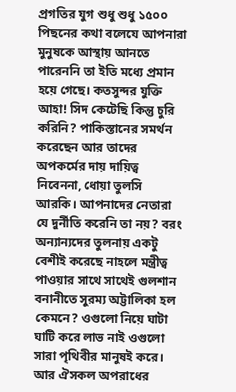প্রগতির যুগ শুধু শুধু ১৫০০ পিছনের কথা বলেযে আপনারা মুনুষকে আস্থায় আনতে পারেননি তা ইতি মধ্যে প্রমান হয়ে গেছে। কতসুন্দর যুক্তি আহা! সিদ কেটেছি কিন্তু চুরি করিনি? পাকিস্তানের সমর্থন করেছেন আর তাদের অপকর্মের দায় দায়িত্ব নিবেননা, ধোয়া তুলসি আরকি। আপনাদের নেতারা যে দুর্নীতি করেনি তা নয়? বরং অন্যান্যদের তুলনায় একটু বেশীই করেছে নাহলে মন্ত্রীত্ব পাওয়ার সাথে সাথেই গুলশান বনানীতে সুরম্য অট্টালিকা হল কেমনে? ওগুলো নিয়ে ঘাটা ঘাটি করে লাভ নাই ওগুলো সারা পৃথিবীর মানুষই করে। আর ঐসকল অপরাধের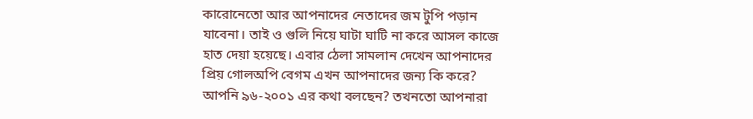কারোনেতো আর আপনাদের নেতাদের জম টুপি পড়ান যাবেনা। তাই ও গুলি নিয়ে ঘাটা ঘাটি না করে আসল কাজে হাত দেয়া হয়েছে। এবার ঠেলা সামলান দেখেন আপনাদের প্রিয় গোলঅপি বেগম এখন আপনাদের জন্য কি করে? আপনি ৯৬-২০০১ এর কথা বলছেন? তখনতো আপনারা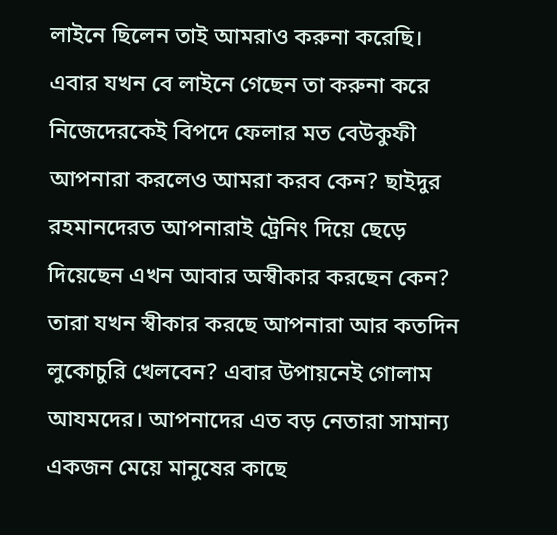লাইনে ছিলেন তাই আমরাও করুনা করেছি। এবার যখন বে লাইনে গেছেন তা করুনা করে নিজেদেরকেই বিপদে ফেলার মত বেউকুফী আপনারা করলেও আমরা করব কেন? ছাইদুর রহমানদেরত আপনারাই ট্রেনিং দিয়ে ছেড়ে দিয়েছেন এখন আবার অস্বীকার করছেন কেন? তারা যখন স্বীকার করছে আপনারা আর কতদিন লুকোচুরি খেলবেন? এবার উপায়নেই গোলাম আযমদের। আপনাদের এত বড় নেতারা সামান্য একজন মেয়ে মানুষের কাছে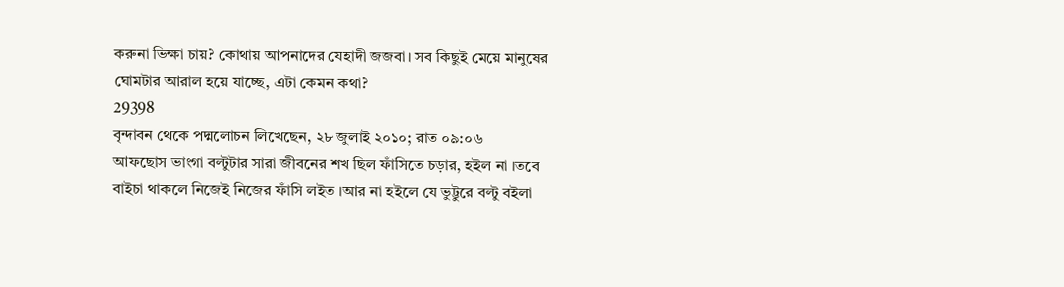করুনা ভিক্ষা চায়? কোথায় আপনাদের যেহাদী জজবা। সব কিছুই মেয়ে মানুষের ঘোমটার আরাল হয়ে যাচ্ছে, এটা কেমন কথা?
29398
বৃন্দাবন থেকে পদ্মলোচন লিখেছেন, ২৮ জুলাই ২০১০; রাত ০৯:০৬
আফছোস ভাংগা বল্টুটার সারা জীবনের শখ ছিল ফাঁসিতে চড়ার, হইল না ।তবে
বাইচা থাকলে নিজেই নিজের ফাঁসি লইত ।আর না হইলে যে ভুট্টুরে বল্টু বইলা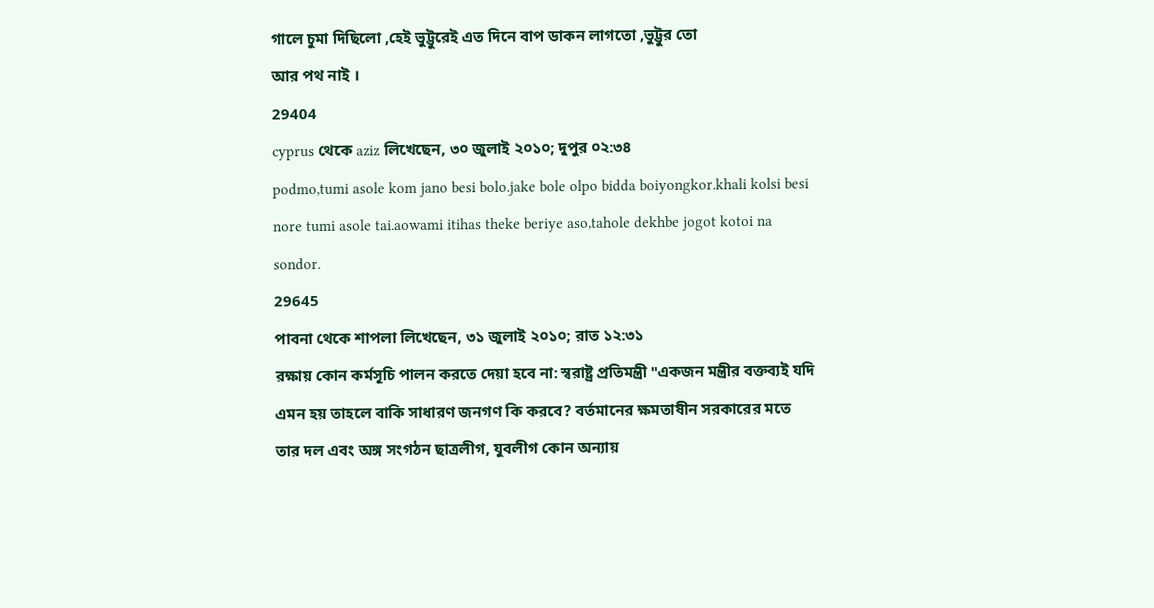গালে চুমা দিছিলো ,হেই ভুট্টুরেই এত দিনে বাপ ডাকন লাগতো ,ভুট্টুর তো
আর পথ নাই ।
29404
cyprus থেকে aziz লিখেছেন, ৩০ জুলাই ২০১০; দুপুর ০২:৩৪
podmo,tumi asole kom jano besi bolo.jake bole olpo bidda boiyongkor.khali kolsi besi nore tumi asole tai.aowami itihas theke beriye aso,tahole dekhbe jogot kotoi na sondor.
29645
পাবনা থেকে শাপলা লিখেছেন, ৩১ জুলাই ২০১০; রাত ১২:৩১
রক্ষায় কোন কর্মসূচি পালন করতে দেয়া হবে না: স্বরাষ্ট্র প্রতিমন্ত্রী "একজন মন্ত্রীর বক্তব্যই যদি এমন হয় তাহলে বাকি সাধারণ জনগণ কি করবে? বর্তমানের ক্ষমতাষীন সরকারের মতে তার দল এবং অঙ্গ সংগঠন ছাত্রলীগ, যুবলীগ কোন অন্যায়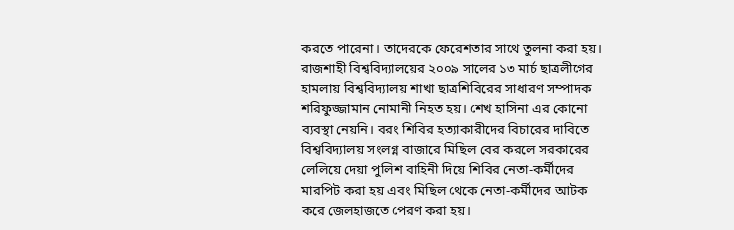করতে পারেনা। তাদেরকে ফেরেশতার সাথে তুলনা করা হয়। রাজশাহী বিশ্ববিদ্যালয়ের ২০০৯ সালের ১৩ মার্চ ছাত্রলীগের হামলায় বিশ্ববিদ্যালয় শাখা ছাত্রশিবিরের সাধারণ সম্পাদক শরিফুজ্জামান নোমানী নিহত হয়। শেখ হাসিনা এর কোনো ব্যবস্থা নেয়নি। বরং শিবির হত্যাকারীদের বিচারের দাবিতে বিশ্ববিদ্যালয় সংলগ্ন বাজারে মিছিল বের করলে সরকারের লেলিয়ে দেয়া পুলিশ বাহিনী দিয়ে শিবির নেতা-কর্মীদের মারপিট করা হয় এবং মিছিল থেকে নেতা-কর্মীদের আটক করে জেলহাজতে পেরণ করা হয়।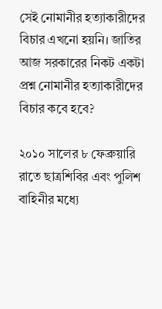সেই নোমানীর হত্যাকারীদের বিচার এখনো হয়নি। জাতির আজ সরকারের নিকট একটা প্রশ্ন নোমানীর হত্যাকারীদের বিচার কবে হবে?

২০১০ সালের ৮ ফেব্রুয়ারি রাতে ছাত্রশিবির এবং পুলিশ বাহিনীর মধ্যে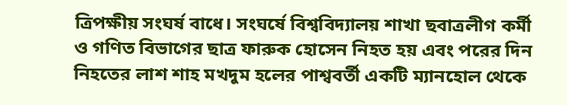ত্রিপক্ষীয় সংঘর্ষ বাধে। সংঘর্ষে বিশ্ববিদ্যালয় শাখা ছবাত্রলীগ কর্মী ও গণিত বিভাগের ছাত্র ফারুক হোসেন নিহত হয় এবং পরের দিন নিহতের লাশ শাহ মখদুম হলের পাশ্ববর্তী একটি ম্যানহোল থেকে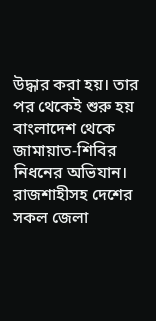উদ্ধার করা হয়। তার পর থেকেই শুরু হয় বাংলাদেশ থেকে জামায়াত-শিবির নিধনের অভিযান। রাজশাহীসহ দেশের সকল জেলা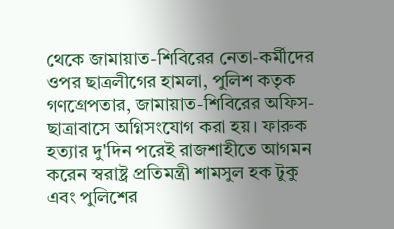থেকে জামায়াত-শিবিরের নেতা-কর্মীদের ওপর ছাত্রলীগের হামলা, পুলিশ কতৃক গণগ্রেপতার, জামায়াত-শিবিরের অফিস-ছাত্রাবাসে অগ্নিসংযোগ করা হয়। ফারুক হত্যার দু'দিন পরেই রাজশাহীতে আগমন করেন স্বরাষ্ট্র প্রতিমন্ত্রী শামসুল হক টুকু এবং পুলিশের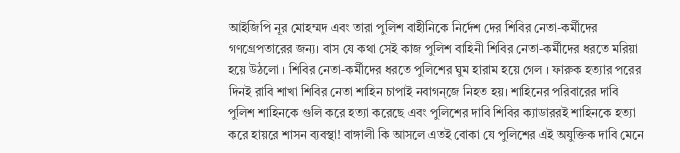আইজিপি নূর মোহম্মদ এবং তারা পুলিশ বাহীনিকে নির্দেশ দের শিবির নেতা-কর্মীদের গণগ্রেপতারের জন্য। বাস যে কথা সেই কাজ পুলিশ বাহিনী শিবির নেতা-কর্মীদের ধরতে মরিয়া হয়ে উঠলো । শিবির নেতা-কর্মীদের ধরতে পুলিশের ঘুম হারাম হয়ে গেল । ফারুক হত্যার পরের দিনই রাবি শাখা শিবির নেতা শাহিন চাপাই নবাগন্জে নিহত হয়। শাহিনের পরিবারের দাবি পুলিশ শাহিনকে গুলি করে হত্যা করেছে এবং পুলিশের দাবি শিবির ক্যাডাররই শাহিনকে হত্যা করে হায়রে শাসন ব্যবস্থা! বাঙ্গালী কি আসলে এতই বোকা যে পুলিশের এই অযুক্তিক দাবি মেনে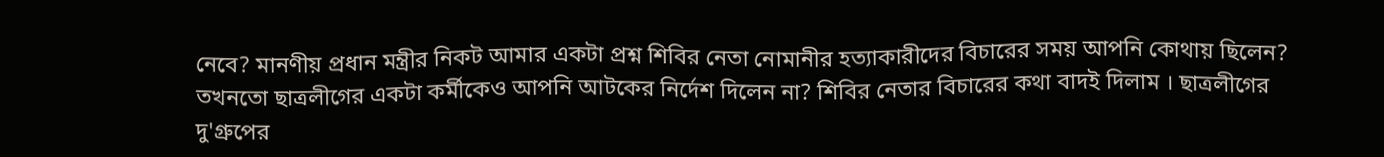নেবে? মানণীয় প্রধান মন্ত্রীর নিকট আমার একটা প্রশ্ন শিবির নেতা নোমানীর হত্যাকারীদের বিচারের সময় আপনি কোথায় ছিলেন? তখনতো ছাত্রলীগের একটা কর্মীকেও আপনি আটকের নির্দেশ দিলেন না? শিবির নেতার বিচারের কথা বাদই দিলাম । ছাত্রলীগের দু'গ্রুপের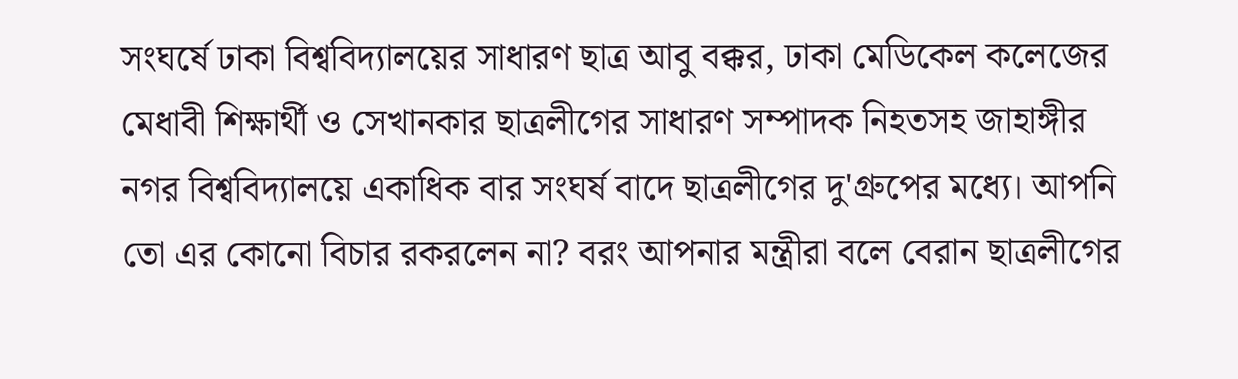সংঘর্ষে ঢাকা বিশ্ববিদ্যালয়ের সাধারণ ছাত্র আবু বক্কর, ঢাকা মেডিকেল কলেজের মেধাবী শিক্ষার্থী ও সেখানকার ছাত্রলীগের সাধারণ সম্পাদক নিহতসহ জাহাঙ্গীর নগর বিশ্ববিদ্যালয়ে একাধিক বার সংঘর্ষ বাদে ছাত্রলীগের দু'গ্রুপের মধ্যে। আপনি তো এর কোনো বিচার রকরলেন না? বরং আপনার মন্ত্রীরা বলে বেরান ছাত্রলীগের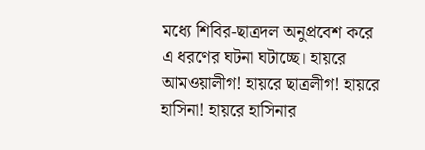মধ্যে শিবির-ছাত্রদল অনুপ্রবেশ করে এ ধরণের ঘটনা ঘটাচ্ছে। হায়রে আমওয়ালীগ! হায়রে ছাত্রলীগ! হায়রে হাসিনা! হায়রে হাসিনার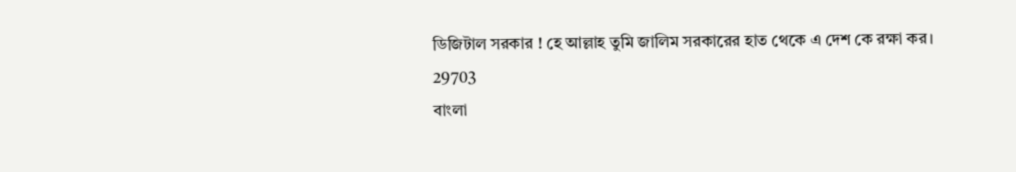ডিজিটাল সরকার ! হে আল্লাহ তুমি জালিম সরকারের হাত থেকে এ দেশ কে রক্ষা কর।
29703
বাংলা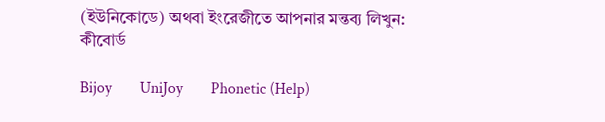(ইউনিকোডে) অথবা ইংরেজীতে আপনার মন্তব্য লিখুন:
কীবোর্ড

Bijoy       UniJoy       Phonetic (Help)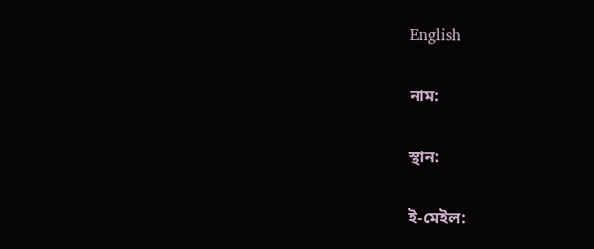English

নাম:

স্থান:

ই-মেইল: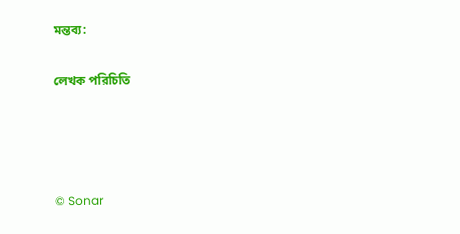মন্তব্য:


লেখক পরিচিতি






© Sonar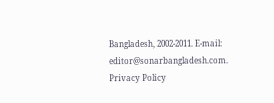Bangladesh, 2002-2011. E-mail: editor@sonarbangladesh.com. Privacy Policy